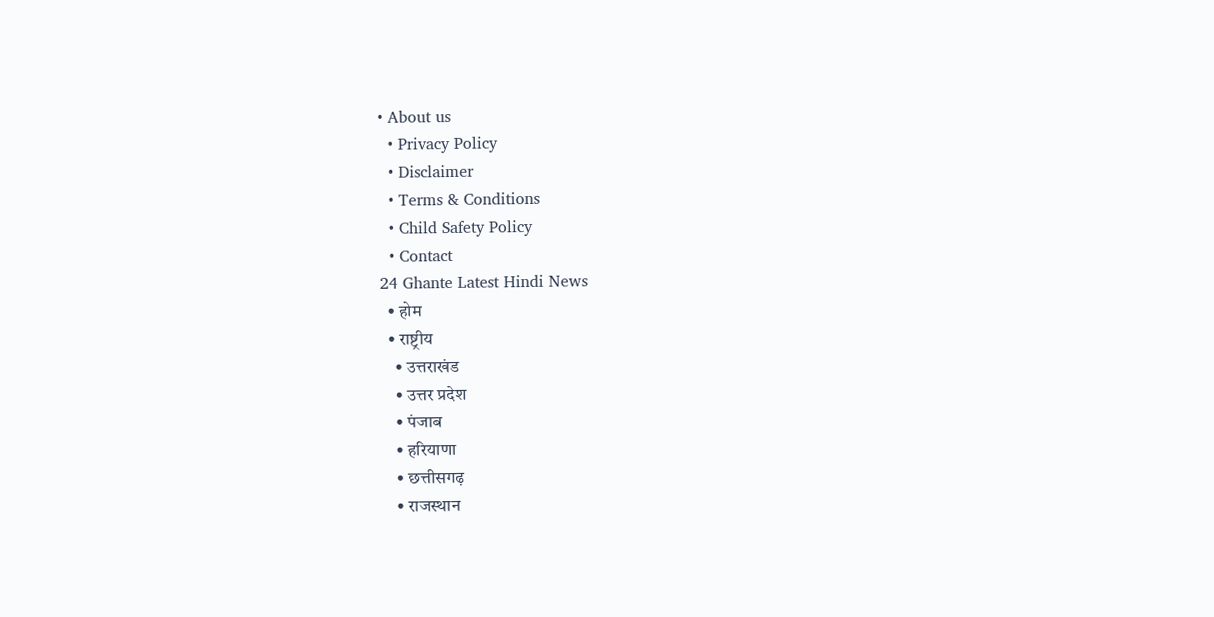• About us
  • Privacy Policy
  • Disclaimer
  • Terms & Conditions
  • Child Safety Policy
  • Contact
24 Ghante Latest Hindi News
  • होम
  • राष्ट्रीय
    • उत्तराखंड
    • उत्तर प्रदेश
    • पंजाब
    • हरियाणा
    • छत्तीसगढ़
    • राजस्थान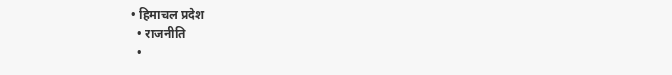• हिमाचल प्रदेश
  • राजनीति
  •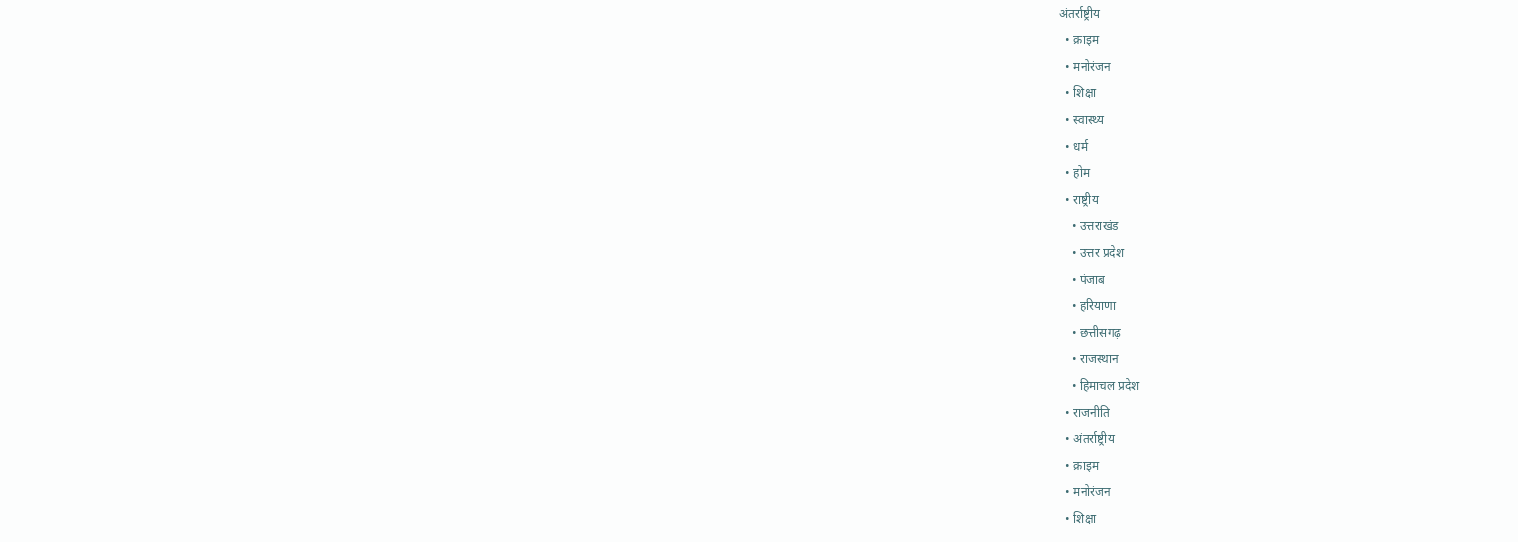अंतर्राष्ट्रीय
  • क्राइम
  • मनोरंजन
  • शिक्षा
  • स्वास्थ्य
  • धर्म
  • होम
  • राष्ट्रीय
    • उत्तराखंड
    • उत्तर प्रदेश
    • पंजाब
    • हरियाणा
    • छत्तीसगढ़
    • राजस्थान
    • हिमाचल प्रदेश
  • राजनीति
  • अंतर्राष्ट्रीय
  • क्राइम
  • मनोरंजन
  • शिक्षा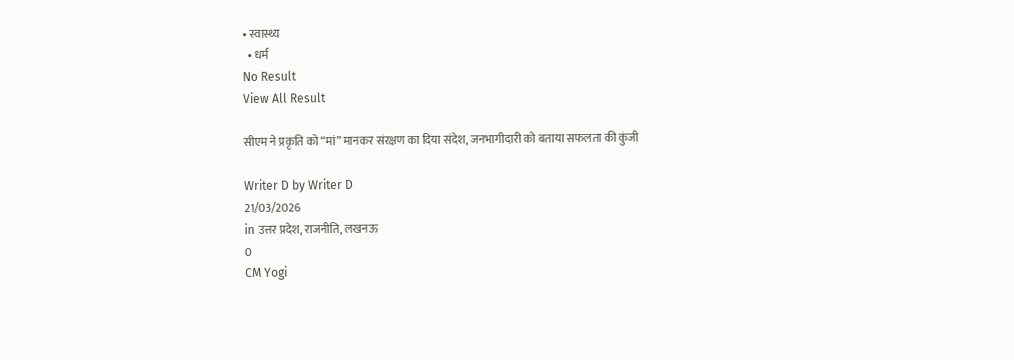• स्वास्थ्य
  • धर्म
No Result
View All Result

सीएम ने प्रकृति को “मां” मानकर संरक्षण का दिया संदेश, जनभागीदारी को बताया सफलता की कुंजी

Writer D by Writer D
21/03/2026
in उत्तर प्रदेश, राजनीति, लखनऊ
0
CM Yogi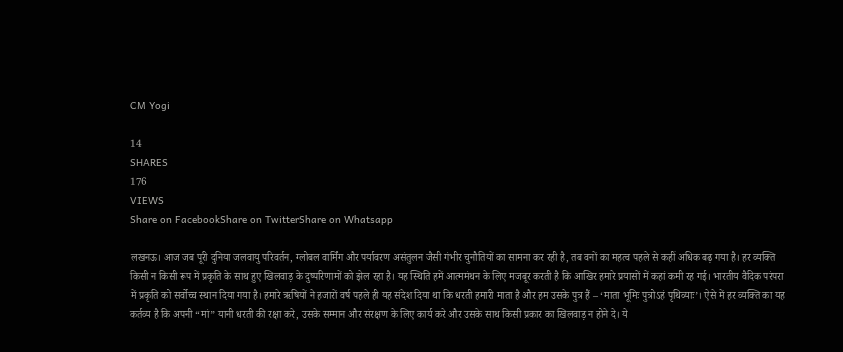CM Yogi

14
SHARES
176
VIEWS
Share on FacebookShare on TwitterShare on Whatsapp

लखनऊ। आज जब पूरी दुनिया जलवायु परिवर्तन, ग्लोबल वार्मिंग और पर्यावरण असंतुलन जैसी गंभीर चुनौतियों का सामना कर रही है, तब वनों का महत्व पहले से कहीं अधिक बढ़ गया है। हर व्यक्ति किसी न किसी रूप में प्रकृति के साथ हुए खिलवाड़ के दुष्परिणामों को झेल रहा है। यह स्थिति हमें आत्ममंथन के लिए मजबूर करती है कि आखिर हमारे प्रयासों में कहां कमी रह गई। भारतीय वैदिक परंपरा में प्रकृति को सर्वोच्च स्थान दिया गया है। हमारे ऋषियों ने हजारों वर्ष पहले ही यह संदेश दिया था कि धरती हमारी माता है और हम उसके पुत्र हैं – ‘माता भूमिः पुत्रोऽहं पृथिव्याः’। ऐसे में हर व्यक्ति का यह कर्तव्य है कि अपनी “मां” यानी धरती की रक्षा करे, उसके सम्मान और संरक्षण के लिए कार्य करे और उसके साथ किसी प्रकार का खिलवाड़ न होने दे। ये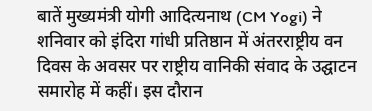बातें मुख्यमंत्री योगी आदित्यनाथ (CM Yogi) ने शनिवार को इंदिरा गांधी प्रतिष्ठान में अंतरराष्ट्रीय वन दिवस के अवसर पर राष्ट्रीय वानिकी संवाद के उद्घाटन समारोह में कहीं। इस दौरान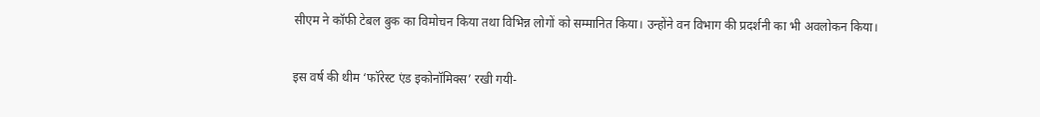सीएम ने कॉफी टेबल बुक का विमोचन किया तथा विभिन्न लोगों को सम्मानित किया। उन्होंने वन विभाग की प्रदर्शनी का भी अवलोकन किया।

इस वर्ष की थीम ‘फॉरेस्ट एंड इकोनॉमिक्स’ रखी गयी-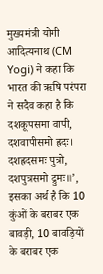मुख्यमंत्री योगी आदित्यनाथ (CM Yogi) ने कहा कि भारत की ऋषि परंपरा ने सदैव कहा है कि दशकूपसमा वापी, दशवापीसमो ह्रदः। दशह्रदसमः पुत्रो, दशपुत्रसमो द्रुमः॥’, इसका अर्थ है कि 10 कुंओं के बराबर एक बावड़ी, 10 बावड़ियों के बराबर एक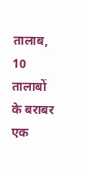तालाब, 10 तालाबों के बराबर एक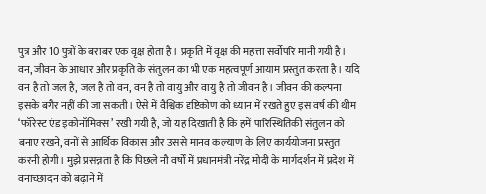पुत्र और 10 पुत्रों के बराबर एक वृक्ष होता है। प्रकृति में वृक्ष की महत्ता सर्वोपरि मानी गयी है। वन, जीवन के आधार और प्रकृति के संतुलन का भी एक महत्वपूर्ण आयाम प्रस्तुत करता है। यदि वन है तो जल है, जल है तो वन, वन है तो वायु और वायु है तो जीवन है। जीवन की कल्पना इसके बगैर नहीं की जा सकती। ऐसे में वैश्विक दृष्टिकोण को ध्यान में रखते हुए इस वर्ष की थीम ‘फॉरेस्ट एंड इकोनॉमिक्स’ रखी गयी है, जो यह दिखाती है कि हमें पारिस्थितिकी संतुलन को बनाए रखने, वनों से आर्थिक विकास और उससे मानव कल्याण के लिए कार्ययोजना प्रस्तुत करनी होगी। मुझे प्रसन्नता है कि पिछले नौ वर्षों में प्रधानमंत्री नरेंद्र मोदी के मार्गदर्शन में प्रदेश में वनाच्छादन को बढ़ाने में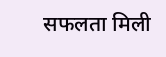सफलता मिली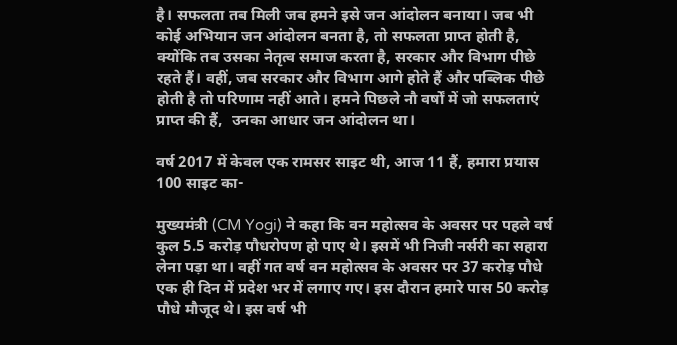है। सफलता तब मिली जब हमने इसे जन आंदोलन बनाया। जब भी कोई अभियान जन आंदोलन बनता है, तो सफलता प्राप्त होती है, क्योंकि तब उसका नेतृत्व समाज करता है, सरकार और विभाग पीछे रहते हैं। वहीं, जब सरकार और विभाग आगे होते हैं और पब्लिक पीछे होती है तो परिणाम नहीं आते। हमने पिछले नौ वर्षों में जो सफलताएं प्राप्त की हैं,  उनका आधार जन आंदोलन था।

वर्ष 2017 में केवल एक रामसर साइट थी, आज 11 हैं, हमारा प्रयास 100 साइट का-

मुख्यमंत्री (CM Yogi) ने कहा कि वन महोत्सव के अवसर पर पहले वर्ष कुल 5.5 करोड़ पौधरोपण हो पाए थे। इसमें भी निजी नर्सरी का सहारा लेना पड़ा था। वहीं गत वर्ष वन महोत्सव के अवसर पर 37 करोड़ पौधे एक ही दिन में प्रदेश भर में लगाए गए। इस दौरान हमारे पास 50 करोड़ पौधे मौजूद थे। इस वर्ष भी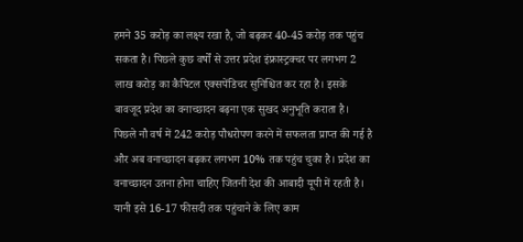हमने 35 करोड़ का लक्ष्य रखा है, जो बढ़कर 40-45 करोड़ तक पहुंच सकता है। पिछले कुछ वर्षों से उत्तर प्रदेश इंफ्रास्ट्रक्चर पर लगभग 2 लाख करोड़ का कैपिटल एक्सपेंडिचर सुनिश्चित कर रहा है। इसके बावजूद प्रदेश का वनाच्छादन बढ़ना एक सुखद अनुभूति कराता है। पिछले नौ वर्ष में 242 करोड़ पौधरोपण करने में सफलता प्राप्त की गई है और अब वनाच्छादन बढ़कर लगभग 10% तक पहुंच चुका है। प्रदेश का वनाच्छादन उतना होना चाहिए जितनी देश की आबादी यूपी में रहती है। यानी इसे 16-17 फीसदी तक पहुंचाने के लिए काम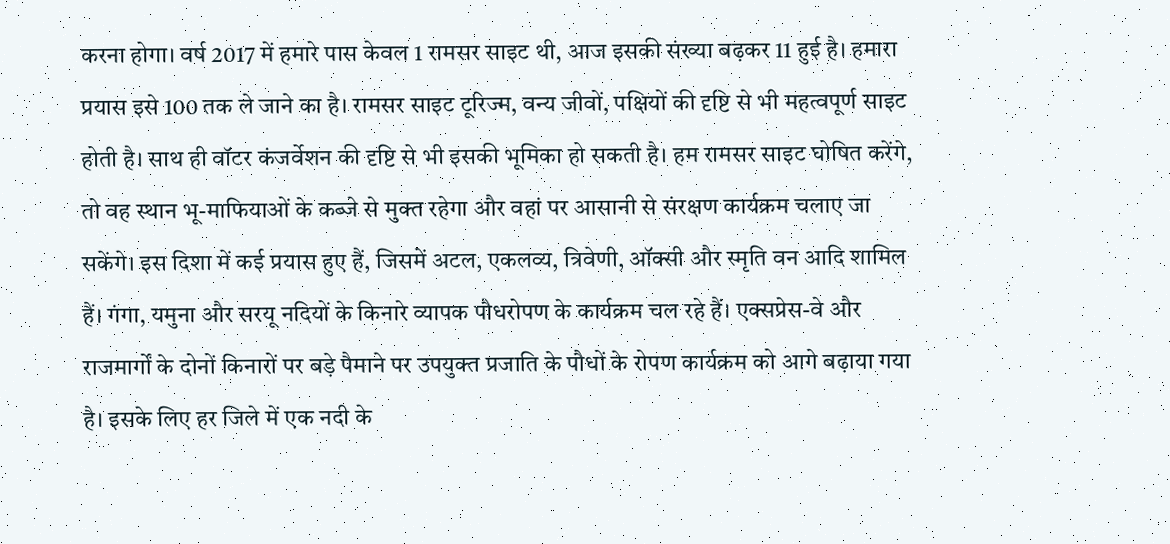करना होगा। वर्ष 2017 में हमारे पास केवल 1 रामसर साइट थी, आज इसकी संख्या बढ़कर 11 हुई है। हमारा प्रयास इसे 100 तक ले जाने का है। रामसर साइट टूरिज्म, वन्य जीवों, पक्षियों की दृष्टि से भी महत्वपूर्ण साइट होती है। साथ ही वॉटर कंजर्वेशन की दृष्टि से भी इसकी भूमिका हो सकती है। हम रामसर साइट घोषित करेंगे, तो वह स्थान भू-माफियाओं के कब्जे से मुक्त रहेगा और वहां पर आसानी से संरक्षण कार्यक्रम चलाए जा सकेंगे। इस दिशा में कई प्रयास हुए हैं, जिसमें अटल, एकलव्य, त्रिवेणी, ऑक्सी और स्मृति वन आदि शामिल हैं। गंगा, यमुना और सरयू नदियों के किनारे व्यापक पौधरोपण के कार्यक्रम चल रहे हैं। एक्सप्रेस-वे और राजमार्गों के दोनों किनारों पर बड़े पैमाने पर उपयुक्त प्रजाति के पौधों के रोपण कार्यक्रम को आगे बढ़ाया गया है। इसके लिए हर जिले में एक नदी के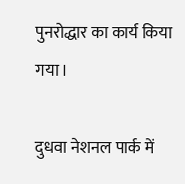पुनरोद्धार का कार्य किया गया।

दुधवा नेशनल पार्क में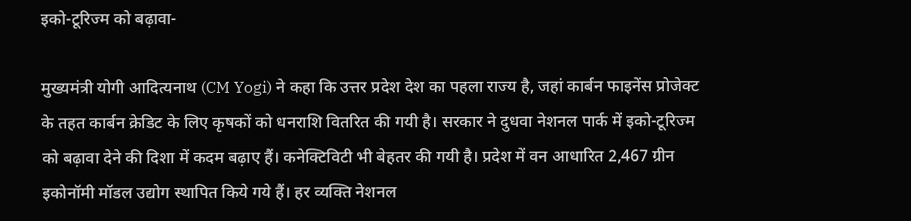इको-टूरिज्म को बढ़ावा-

मुख्यमंत्री योगी आदित्यनाथ (CM Yogi) ने कहा कि उत्तर प्रदेश देश का पहला राज्य है, जहां कार्बन फाइनेंस प्रोजेक्ट के तहत कार्बन क्रेडिट के लिए कृषकों को धनराशि वितरित की गयी है। सरकार ने दुधवा नेशनल पार्क में इको-टूरिज्म को बढ़ावा देने की दिशा में कदम बढ़ाए हैं। कनेक्टिविटी भी बेहतर की गयी है। प्रदेश में वन आधारित 2,467 ग्रीन इकोनॉमी मॉडल उद्योग स्थापित किये गये हैं। हर व्यक्ति नेशनल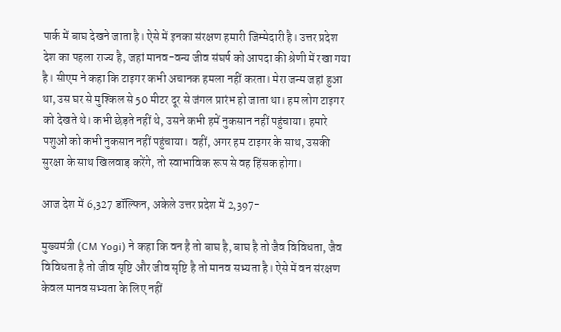पार्क में बाघ देखने जाता है। ऐसे में इनका संरक्षण हमारी जिम्मेदारी है। उत्तर प्रदेश देश का पहला राज्य है, जहां मानव-वन्य जीव संघर्ष को आपदा की श्रेणी में रखा गया है। सीएम ने कहा कि टाइगर कभी अचानक हमला नहीं करता। मेरा जन्म जहां हुआ था, उस घर से मुश्किल से 50 मीटर दूर से जंगल प्रारंभ हो जाता था। हम लोग टाइगर को देखते थे। कभी छेड़ते नहीं थे, उसने कभी हमें नुकसान नहीं पहुंचाया। हमारे पशुओं को कभी नुकसान नहीं पहुंचाया। वहीं, अगर हम टाइगर के साथ, उसकी सुरक्षा के साथ खिलवाड़ करेंगे, तो स्वाभाविक रूप से वह हिंसक होगा।

आज देश में 6,327 डॉल्फिन, अकेले उत्तर प्रदेश में 2,397-

मुख्यमंत्री (CM Yogi) ने कहा कि वन है तो बाघ है, बाघ है तो जैव विविधता, जैव विविधता है तो जीव सृष्टि और जीव सृष्टि है तो मानव सभ्यता है। ऐसे में वन संरक्षण केवल मानव सभ्यता के लिए नहीं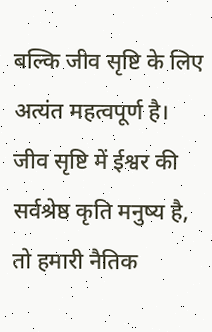बल्कि जीव सृष्टि के लिए अत्यंत महत्वपूर्ण है। जीव सृष्टि में ईश्वर की सर्वश्रेष्ठ कृति मनुष्य है, तो हमारी नैतिक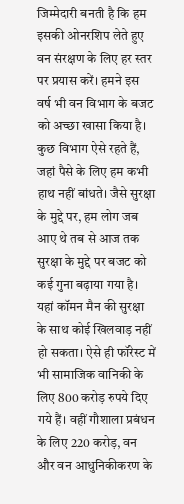जिम्मेदारी बनती है कि हम इसकी ओनरशिप लेते हुए वन संरक्षण के लिए हर स्तर पर प्रयास करें। हमने इस वर्ष भी वन विभाग के बजट को अच्छा खासा किया है। कुछ विभाग ऐसे रहते हैं, जहां पैसे के लिए हम कभी हाथ नहीं बांधते। जैसे सुरक्षा के मुद्दे पर, हम लोग जब आए थे तब से आज तक सुरक्षा के मुद्दे पर बजट को कई गुना बढ़ाया गया है। यहां कॉमन मैन की सुरक्षा के साथ कोई खिलवाड़ नहीं हो सकता। ऐसे ही फॉरेस्ट में भी सामाजिक वानिकी के लिए 800 करोड़ रुपये दिए गये हैं। वहीं गौशाला प्रबंधन के लिए 220 करोड़, वन और वन आधुनिकीकरण के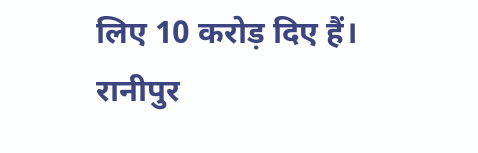लिए 10 करोड़ दिए हैं। रानीपुर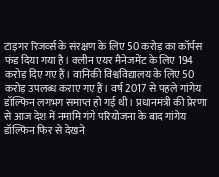टाइगर रिजर्व्स के संरक्षण के लिए 50 करोड़ का कॉर्पस फंड दिया गया है। क्लीन एयर मैनेजमेंट के लिए 194 करोड़ दिए गए हैं। वानिकी विश्वविद्यालय के लिए 50 करोड़ उपलब्ध कराए गए हैं। वर्ष 2017 से पहले गांगेय डॉल्फिन लगभग समाप्त हो गई थी। प्रधानमंत्री की प्रेरणा से आज देश में नमामि गंगे परियोजना के बाद गांगेय डॉल्फिन फिर से देखने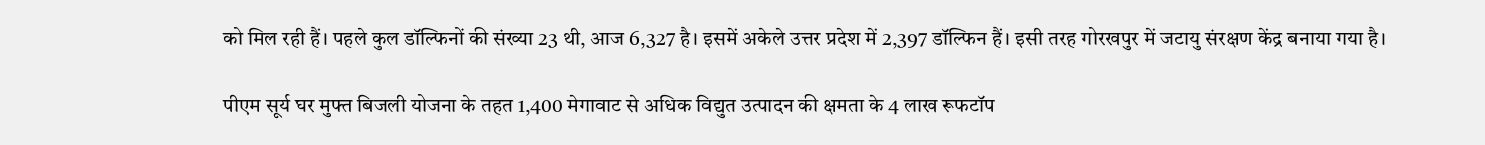को मिल रही हैं। पहले कुल डॉल्फिनों की संख्या 23 थी, आज 6,327 है। इसमें अकेले उत्तर प्रदेश में 2,397 डॉल्फिन हैं। इसी तरह गोरखपुर में जटायु संरक्षण केंद्र बनाया गया है।

पीएम सूर्य घर मुफ्त बिजली योजना के तहत 1,400 मेगावाट से अधिक विद्युत उत्पादन की क्षमता के 4 लाख रूफटॉप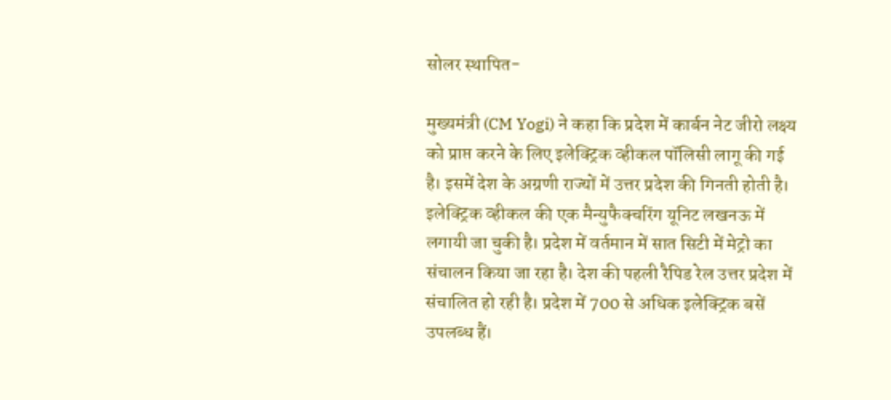सोलर स्थापित-

मुख्यमंत्री (CM Yogi) ने कहा कि प्रदेश में कार्बन नेट जीरो लक्ष्य को प्राप्त करने के लिए इलेक्ट्रिक व्हीकल पॉलिसी लागू की गई है। इसमें देश के अग्रणी राज्यों में उत्तर प्रदेश की गिनती होती है। इलेक्ट्रिक व्हीकल की एक मैन्युफैक्चरिंग यूनिट लखनऊ में लगायी जा चुकी है। प्रदेश में वर्तमान में सात सिटी में मेट्रो का संचालन किया जा रहा है। देश की पहली रैपिड रेल उत्तर प्रदेश में संचालित हो रही है। प्रदेश में 700 से अधिक इलेक्ट्रिक बसें उपलब्ध हैं।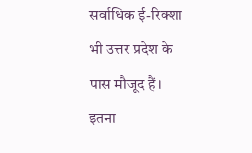सर्वाधिक ई-रिक्शा भी उत्तर प्रदेश के पास मौजूद हैं। इतना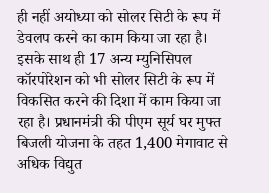ही नहीं अयोध्या को सोलर सिटी के रूप में डेवलप करने का काम किया जा रहा है। इसके साथ ही 17 अन्य म्युनिसिपल कॉरपोरेशन को भी सोलर सिटी के रूप में विकसित करने की दिशा में काम किया जा रहा है। प्रधानमंत्री की पीएम सूर्य घर मुफ्त बिजली योजना के तहत 1,400 मेगावाट से अधिक विद्युत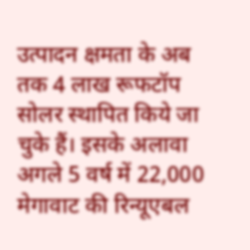उत्पादन क्षमता के अब तक 4 लाख रूफटॉप सोलर स्थापित किये जा चुके हैं। इसके अलावा अगले 5 वर्ष में 22,000 मेगावाट की रिन्यूएबल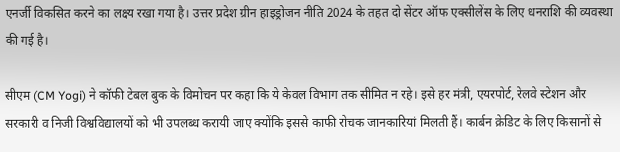एनर्जी विकसित करने का लक्ष्य रखा गया है। उत्तर प्रदेश ग्रीन हाइड्रोजन नीति 2024 के तहत दो सेंटर ऑफ एक्सीलेंस के लिए धनराशि की व्यवस्था की गई है।

सीएम (CM Yogi) ने कॉफी टेबल बुक के विमोचन पर कहा कि ये केवल विभाग तक सीमित न रहे। इसे हर मंत्री, एयरपोर्ट, रेलवे स्टेशन और सरकारी व निजी विश्वविद्यालयों को भी उपलब्ध करायी जाए क्योंकि इससे काफी रोचक जानकारियां मिलती हैं। कार्बन क्रेडिट के लिए किसानों से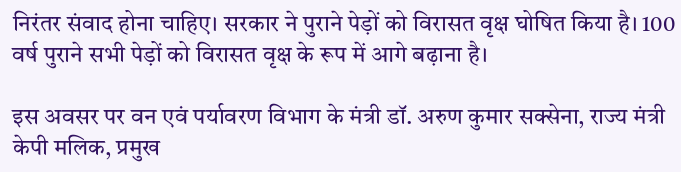निरंतर संवाद होना चाहिए। सरकार ने पुराने पेड़ों को विरासत वृक्ष घोषित किया है। 100 वर्ष पुराने सभी पेड़ों को विरासत वृक्ष के रूप में आगे बढ़ाना है।

इस अवसर पर वन एवं पर्यावरण विभाग के मंत्री डॉ. अरुण कुमार सक्सेना, राज्य मंत्री केपी मलिक, प्रमुख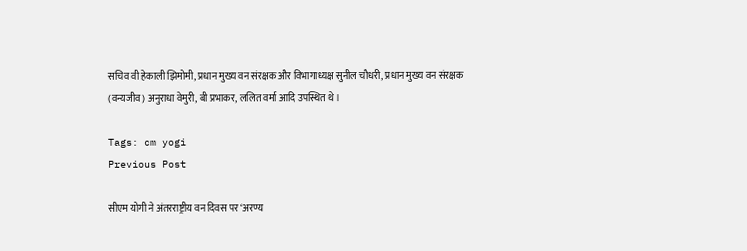सचिव वी हेकाली झिमोमी, प्रधान मुख्य वन संरक्षक और विभागाध्यक्ष सुनील चौधरी, प्रधान मुख्य वन संरक्षक (वन्यजीव) अनुराधा वेमुरी, बी प्रभाकर, ललित वर्मा आदि उपस्थित थे।

Tags: cm yogi
Previous Post

सीएम योगी ने अंतरराष्ट्रीय वन दिवस पर ‘अरण्य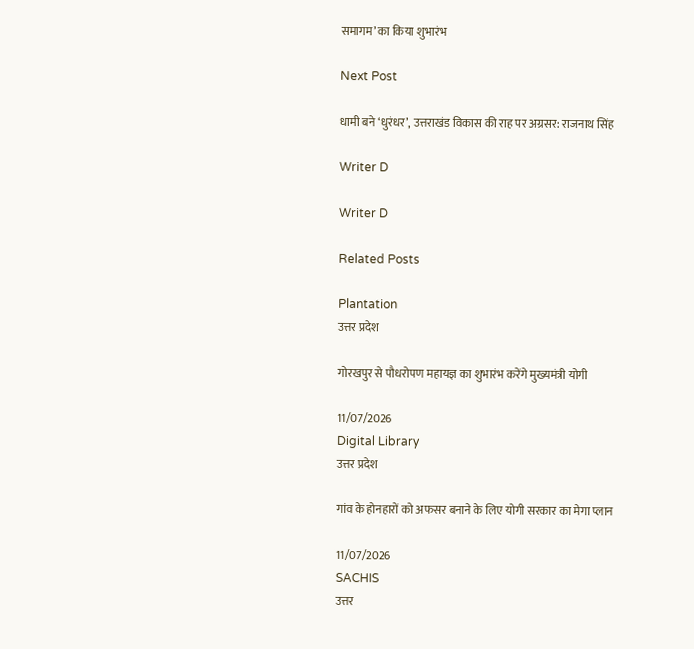समागम’ का किया शुभारंभ

Next Post

धामी बने ‘धुरंधर’, उत्तराखंड विकास की राह पर अग्रसर: राजनाथ सिंह

Writer D

Writer D

Related Posts

Plantation
उत्तर प्रदेश

गोरखपुर से पौधरोपण महायज्ञ का शुभारंभ करेंगे मुख्यमंत्री योगी

11/07/2026
Digital Library
उत्तर प्रदेश

गांव के होनहारों को अफसर बनाने के लिए योगी सरकार का मेगा प्लान

11/07/2026
SACHIS
उत्तर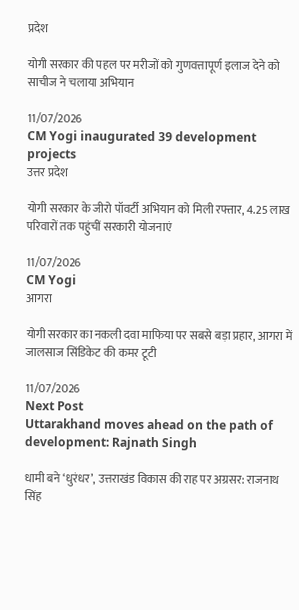प्रदेश

योगी सरकार की पहल पर मरीजों को गुणवत्तापूर्ण इलाज देने को साचीज ने चलाया अभियान

11/07/2026
CM Yogi inaugurated 39 development projects
उत्तर प्रदेश

योगी सरकार के जीरो पॉवर्टी अभियान को मिली रफ्तार, 4.25 लाख परिवारों तक पहुंचीं सरकारी योजनाएं

11/07/2026
CM Yogi
आगरा

योगी सरकार का नकली दवा माफिया पर सबसे बड़ा प्रहार, आगरा में जालसाज सिंडिकेट की कमर टूटी

11/07/2026
Next Post
Uttarakhand moves ahead on the path of development: Rajnath Singh

धामी बने ‘धुरंधर’, उत्तराखंड विकास की राह पर अग्रसर: राजनाथ सिंह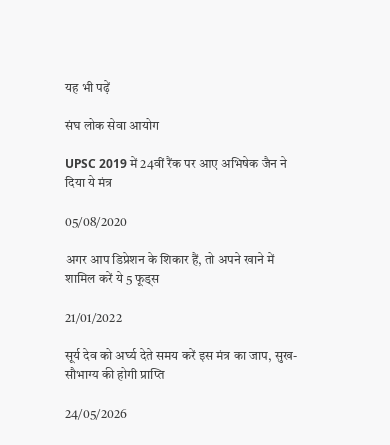यह भी पढ़ें

संघ लोक सेवा आयोग

UPSC 2019 में 24वीं रैंक पर आए अभिषेक जैन ने दिया ये मंत्र

05/08/2020

अगर आप डिप्रेशन के शिकार हैं, तो अपने खाने में शामिल करें ये 5 फूड्स

21/01/2022

सूर्य देव को अर्घ्य देते समय करें इस मंत्र का जाप, सुख-सौभाग्य की होगी प्राप्ति

24/05/2026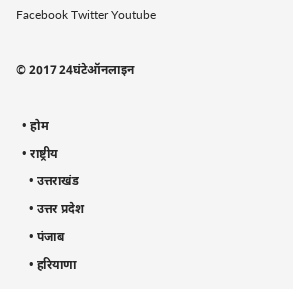Facebook Twitter Youtube

© 2017 24घंटेऑनलाइन

  • होम
  • राष्ट्रीय
    • उत्तराखंड
    • उत्तर प्रदेश
    • पंजाब
    • हरियाणा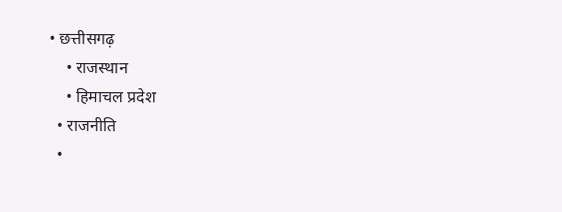• छत्तीसगढ़
    • राजस्थान
    • हिमाचल प्रदेश
  • राजनीति
  •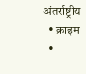अंतर्राष्ट्रीय
  • क्राइम
  •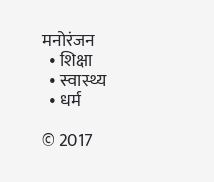मनोरंजन
  • शिक्षा
  • स्वास्थ्य
  • धर्म

© 2017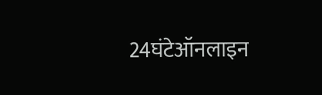24घंटेऑनलाइन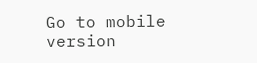Go to mobile version